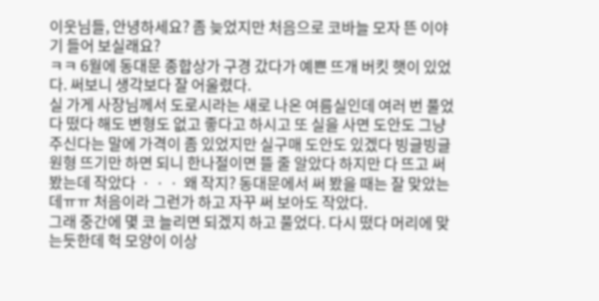이웃님들, 안녕하세요? 좀 늦었지만 처음으로 코바늘 모자 뜬 이야기 들어 보실래요?
ㅋㅋ 6월에 동대문 종합상가 구경 갔다가 예쁜 뜨개 버킷 햇이 있었다. 써보니 생각보다 잘 어울렸다.
실 가게 사장님께서 도로시라는 새로 나온 여름실인데 여러 번 풀었다 떴다 해도 변형도 없고 좋다고 하시고 또 실을 사면 도안도 그냥 주신다는 말에 가격이 좀 있었지만 실구매 도안도 있겠다 빙글빙글 원형 뜨기만 하면 되니 한나절이면 뜰 줄 알았다 하지만 다 뜨고 써봤는데 작았다 ㆍㆍㆍ 왜 작지? 동대문에서 써 봤을 때는 잘 맞았는데ㅠㅠ 처음이라 그런가 하고 자꾸 써 보아도 작았다.
그래 중간에 몇 코 늘리면 되겠지 하고 풀었다. 다시 떴다 머리에 맞는듯한데 헉 모양이 이상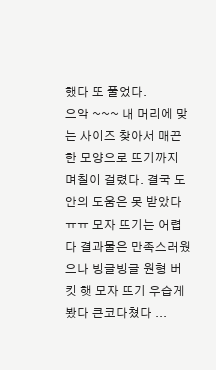했다 또 풀었다.
으악 ~~~ 내 머리에 맞는 사이즈 찾아서 매끈한 모양으로 뜨기까지 며칠이 걸렸다. 결국 도안의 도움은 못 받았다ㅠㅠ 모자 뜨기는 어렵다 결과물은 만족스러웠으나 빙글빙글 원형 버킷 햇 모자 뜨기 우습게 봤다 큰코다쳤다 ...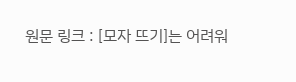원문 링크 : [모자 뜨기]는 어려워